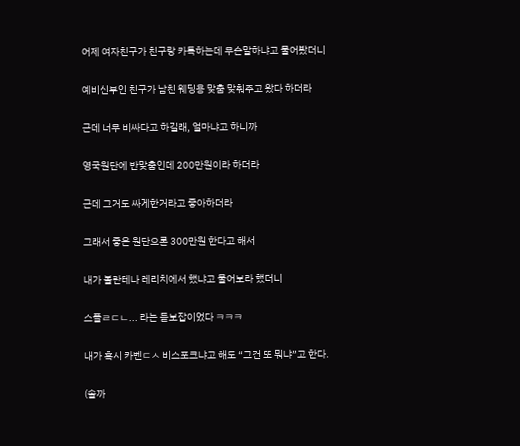어제 여자친구가 친구랑 카톡하는데 무슨말하냐고 물어봤더니

예비신부인 친구가 남친 웨딩용 맞춤 맞춰주고 왔다 하더라

근데 너무 비싸다고 하길래, 얼마냐고 하니까

영국원단에 반맞춤인데 200만원이라 하더라

근데 그거도 싸게한거라고 좋아하더라

그래서 좋은 원단으론 300만원 한다고 해서

내가 볼란테나 레리치에서 했냐고 물어보라 했더니

스플ㄹㄷㄴ... 라는 듣보잡이었다 ㅋㅋㅋ

내가 혹시 카벤ㄷㅅ 비스포크냐고 해도 “그건 또 뭐냐”고 한다.

(솔까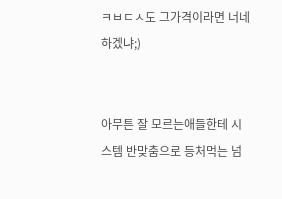ㅋㅂㄷㅅ도 그가격이라면 너네 하겠냐;)


아무튼 잘 모르는애들한테 시스템 반맞춤으로 등처먹는 넘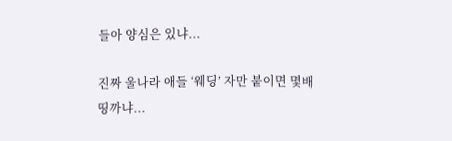들아 양심은 있냐...

진짜 울나라 애들 ‘웨딩’ 자만 붙이면 몇배 띵까냐...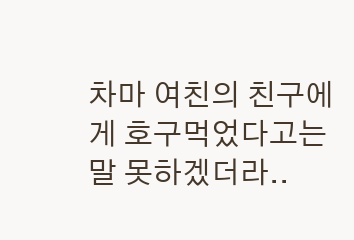차마 여친의 친구에게 호구먹었다고는 말 못하겠더라..